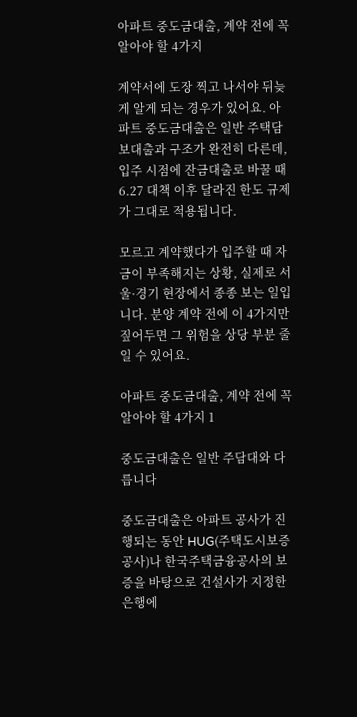아파트 중도금대출, 계약 전에 꼭 알아야 할 4가지

계약서에 도장 찍고 나서야 뒤늦게 알게 되는 경우가 있어요. 아파트 중도금대출은 일반 주택담보대출과 구조가 완전히 다른데, 입주 시점에 잔금대출로 바꿀 때 6.27 대책 이후 달라진 한도 규제가 그대로 적용됩니다.

모르고 계약했다가 입주할 때 자금이 부족해지는 상황, 실제로 서울·경기 현장에서 종종 보는 일입니다. 분양 계약 전에 이 4가지만 짚어두면 그 위험을 상당 부분 줄일 수 있어요.

아파트 중도금대출, 계약 전에 꼭 알아야 할 4가지 1

중도금대출은 일반 주담대와 다릅니다

중도금대출은 아파트 공사가 진행되는 동안 HUG(주택도시보증공사)나 한국주택금융공사의 보증을 바탕으로 건설사가 지정한 은행에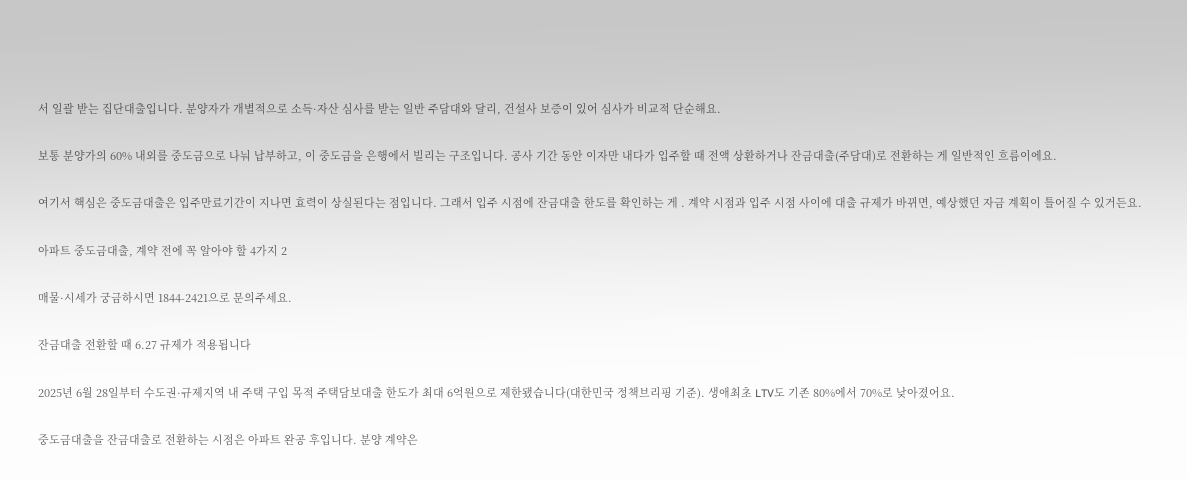서 일괄 받는 집단대출입니다. 분양자가 개별적으로 소득·자산 심사를 받는 일반 주담대와 달리, 건설사 보증이 있어 심사가 비교적 단순해요.

보통 분양가의 60% 내외를 중도금으로 나눠 납부하고, 이 중도금을 은행에서 빌리는 구조입니다. 공사 기간 동안 이자만 내다가 입주할 때 전액 상환하거나 잔금대출(주담대)로 전환하는 게 일반적인 흐름이에요.

여기서 핵심은 중도금대출은 입주만료기간이 지나면 효력이 상실된다는 점입니다. 그래서 입주 시점에 잔금대출 한도를 확인하는 게 . 계약 시점과 입주 시점 사이에 대출 규제가 바뀌면, 예상했던 자금 계획이 틀어질 수 있거든요.

아파트 중도금대출, 계약 전에 꼭 알아야 할 4가지 2

매물·시세가 궁금하시면 1844-2421으로 문의주세요.

잔금대출 전환할 때 6.27 규제가 적용됩니다

2025년 6월 28일부터 수도권·규제지역 내 주택 구입 목적 주택담보대출 한도가 최대 6억원으로 제한됐습니다(대한민국 정책브리핑 기준). 생애최초 LTV도 기존 80%에서 70%로 낮아졌어요.

중도금대출을 잔금대출로 전환하는 시점은 아파트 완공 후입니다. 분양 계약은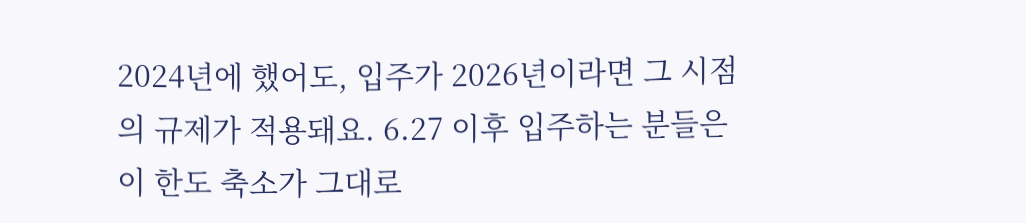2024년에 했어도, 입주가 2026년이라면 그 시점의 규제가 적용돼요. 6.27 이후 입주하는 분들은 이 한도 축소가 그대로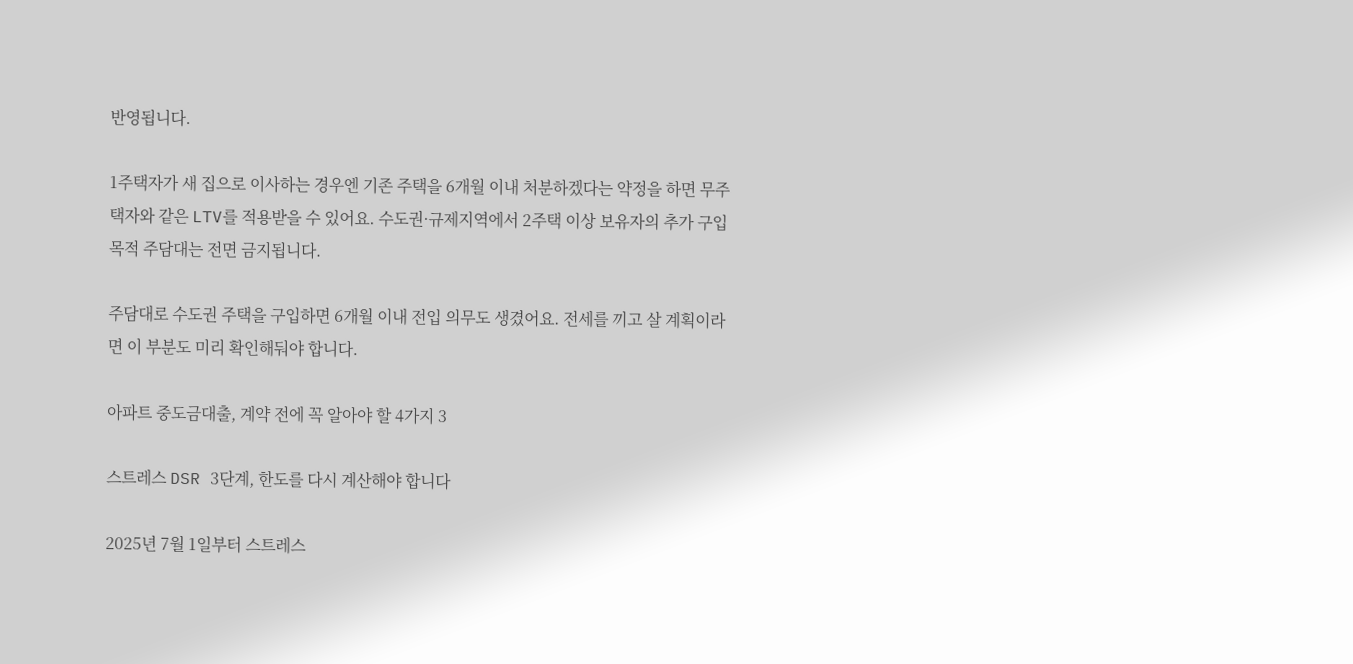반영됩니다.

1주택자가 새 집으로 이사하는 경우엔 기존 주택을 6개월 이내 처분하겠다는 약정을 하면 무주택자와 같은 LTV를 적용받을 수 있어요. 수도권·규제지역에서 2주택 이상 보유자의 추가 구입 목적 주담대는 전면 금지됩니다.

주담대로 수도권 주택을 구입하면 6개월 이내 전입 의무도 생겼어요. 전세를 끼고 살 계획이라면 이 부분도 미리 확인해둬야 합니다.

아파트 중도금대출, 계약 전에 꼭 알아야 할 4가지 3

스트레스 DSR 3단계, 한도를 다시 계산해야 합니다

2025년 7월 1일부터 스트레스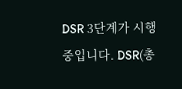DSR 3단계가 시행 중입니다. DSR(총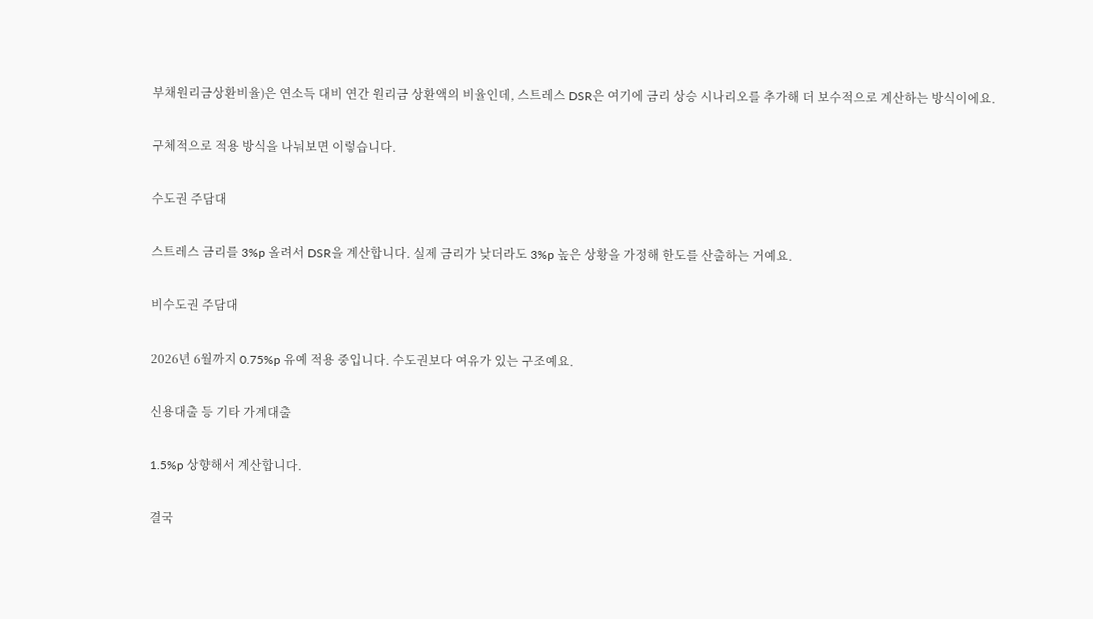부채원리금상환비율)은 연소득 대비 연간 원리금 상환액의 비율인데, 스트레스 DSR은 여기에 금리 상승 시나리오를 추가해 더 보수적으로 계산하는 방식이에요.

구체적으로 적용 방식을 나눠보면 이렇습니다.

수도권 주담대

스트레스 금리를 3%p 올려서 DSR을 계산합니다. 실제 금리가 낮더라도 3%p 높은 상황을 가정해 한도를 산출하는 거예요.

비수도권 주담대

2026년 6월까지 0.75%p 유예 적용 중입니다. 수도권보다 여유가 있는 구조예요.

신용대출 등 기타 가계대출

1.5%p 상향해서 계산합니다.

결국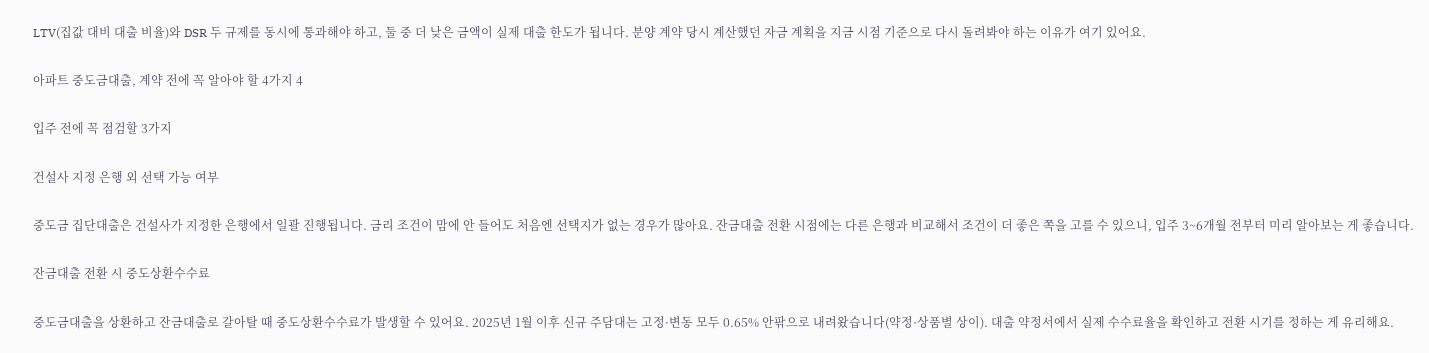LTV(집값 대비 대출 비율)와 DSR 두 규제를 동시에 통과해야 하고, 둘 중 더 낮은 금액이 실제 대출 한도가 됩니다. 분양 계약 당시 계산했던 자금 계획을 지금 시점 기준으로 다시 돌려봐야 하는 이유가 여기 있어요.

아파트 중도금대출, 계약 전에 꼭 알아야 할 4가지 4

입주 전에 꼭 점검할 3가지

건설사 지정 은행 외 선택 가능 여부

중도금 집단대출은 건설사가 지정한 은행에서 일괄 진행됩니다. 금리 조건이 맘에 안 들어도 처음엔 선택지가 없는 경우가 많아요. 잔금대출 전환 시점에는 다른 은행과 비교해서 조건이 더 좋은 쪽을 고를 수 있으니, 입주 3~6개월 전부터 미리 알아보는 게 좋습니다.

잔금대출 전환 시 중도상환수수료

중도금대출을 상환하고 잔금대출로 갈아탈 때 중도상환수수료가 발생할 수 있어요. 2025년 1월 이후 신규 주담대는 고정·변동 모두 0.65% 안팎으로 내려왔습니다(약정·상품별 상이). 대출 약정서에서 실제 수수료율을 확인하고 전환 시기를 정하는 게 유리해요.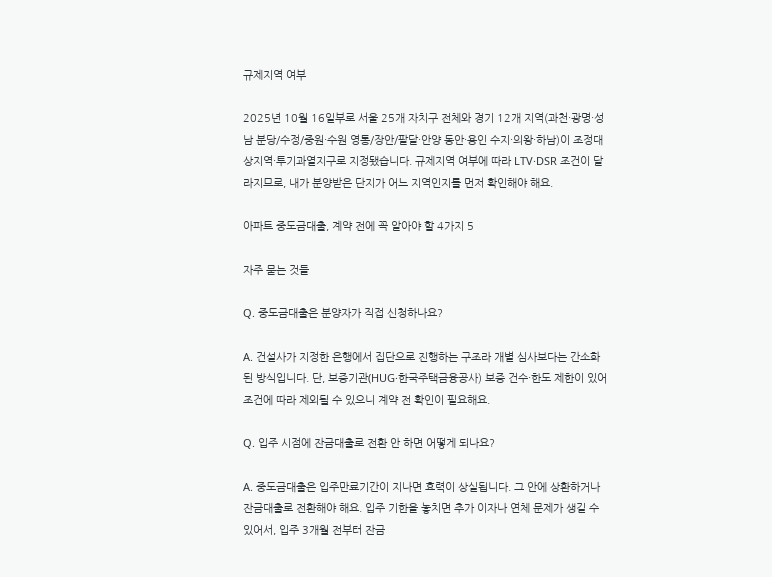규제지역 여부

2025년 10월 16일부로 서울 25개 자치구 전체와 경기 12개 지역(과천·광명·성남 분당/수정/중원·수원 영통/장안/팔달·안양 동안·용인 수지·의왕·하남)이 조정대상지역·투기과열지구로 지정됐습니다. 규제지역 여부에 따라 LTV·DSR 조건이 달라지므로, 내가 분양받은 단지가 어느 지역인지를 먼저 확인해야 해요.

아파트 중도금대출, 계약 전에 꼭 알아야 할 4가지 5

자주 묻는 것들

Q. 중도금대출은 분양자가 직접 신청하나요?

A. 건설사가 지정한 은행에서 집단으로 진행하는 구조라 개별 심사보다는 간소화된 방식입니다. 단, 보증기관(HUG·한국주택금융공사) 보증 건수·한도 제한이 있어 조건에 따라 제외될 수 있으니 계약 전 확인이 필요해요.

Q. 입주 시점에 잔금대출로 전환 안 하면 어떻게 되나요?

A. 중도금대출은 입주만료기간이 지나면 효력이 상실됩니다. 그 안에 상환하거나 잔금대출로 전환해야 해요. 입주 기한을 놓치면 추가 이자나 연체 문제가 생길 수 있어서, 입주 3개월 전부터 잔금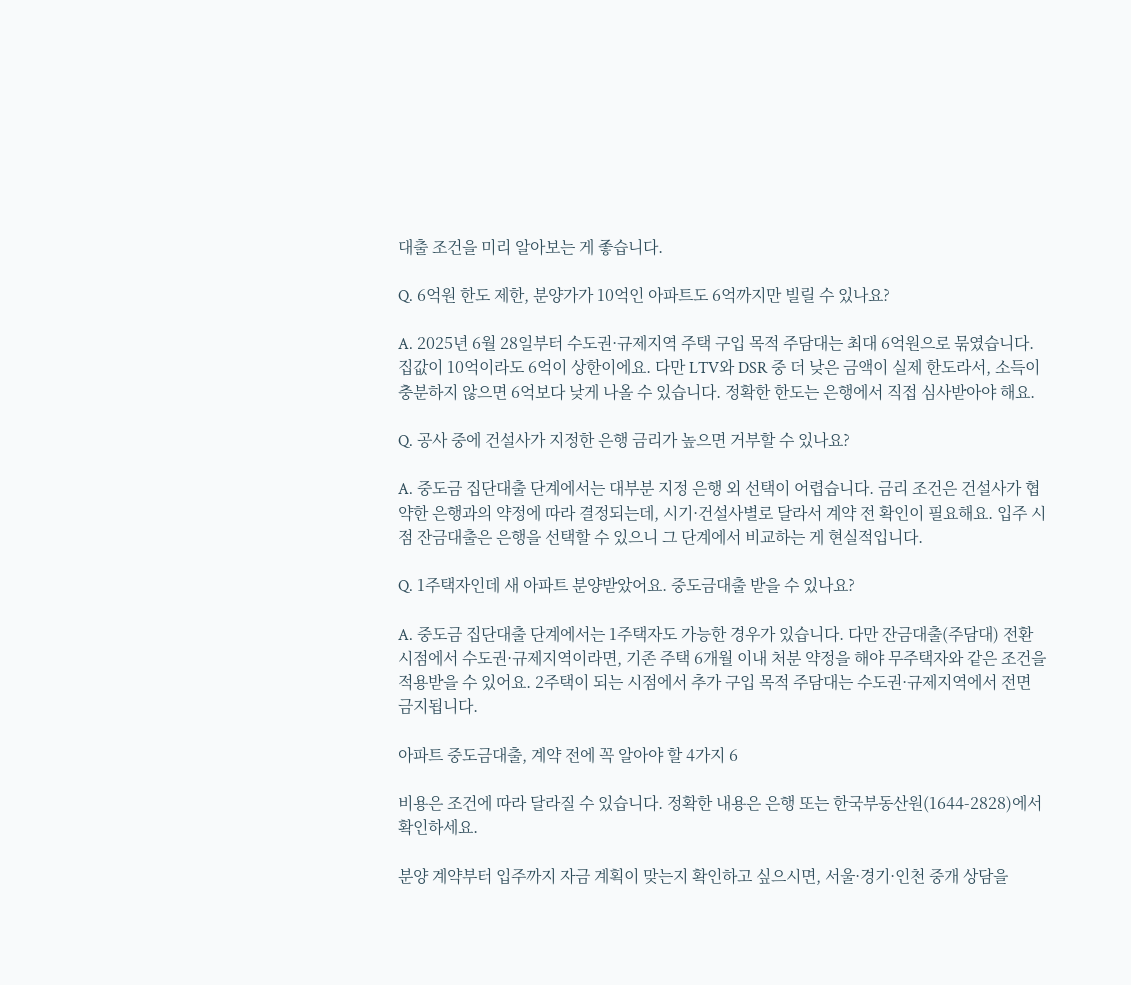대출 조건을 미리 알아보는 게 좋습니다.

Q. 6억원 한도 제한, 분양가가 10억인 아파트도 6억까지만 빌릴 수 있나요?

A. 2025년 6월 28일부터 수도권·규제지역 주택 구입 목적 주담대는 최대 6억원으로 묶였습니다. 집값이 10억이라도 6억이 상한이에요. 다만 LTV와 DSR 중 더 낮은 금액이 실제 한도라서, 소득이 충분하지 않으면 6억보다 낮게 나올 수 있습니다. 정확한 한도는 은행에서 직접 심사받아야 해요.

Q. 공사 중에 건설사가 지정한 은행 금리가 높으면 거부할 수 있나요?

A. 중도금 집단대출 단계에서는 대부분 지정 은행 외 선택이 어렵습니다. 금리 조건은 건설사가 협약한 은행과의 약정에 따라 결정되는데, 시기·건설사별로 달라서 계약 전 확인이 필요해요. 입주 시점 잔금대출은 은행을 선택할 수 있으니 그 단계에서 비교하는 게 현실적입니다.

Q. 1주택자인데 새 아파트 분양받았어요. 중도금대출 받을 수 있나요?

A. 중도금 집단대출 단계에서는 1주택자도 가능한 경우가 있습니다. 다만 잔금대출(주담대) 전환 시점에서 수도권·규제지역이라면, 기존 주택 6개월 이내 처분 약정을 해야 무주택자와 같은 조건을 적용받을 수 있어요. 2주택이 되는 시점에서 추가 구입 목적 주담대는 수도권·규제지역에서 전면 금지됩니다.

아파트 중도금대출, 계약 전에 꼭 알아야 할 4가지 6

비용은 조건에 따라 달라질 수 있습니다. 정확한 내용은 은행 또는 한국부동산원(1644-2828)에서 확인하세요.

분양 계약부터 입주까지 자금 계획이 맞는지 확인하고 싶으시면, 서울·경기·인천 중개 상담을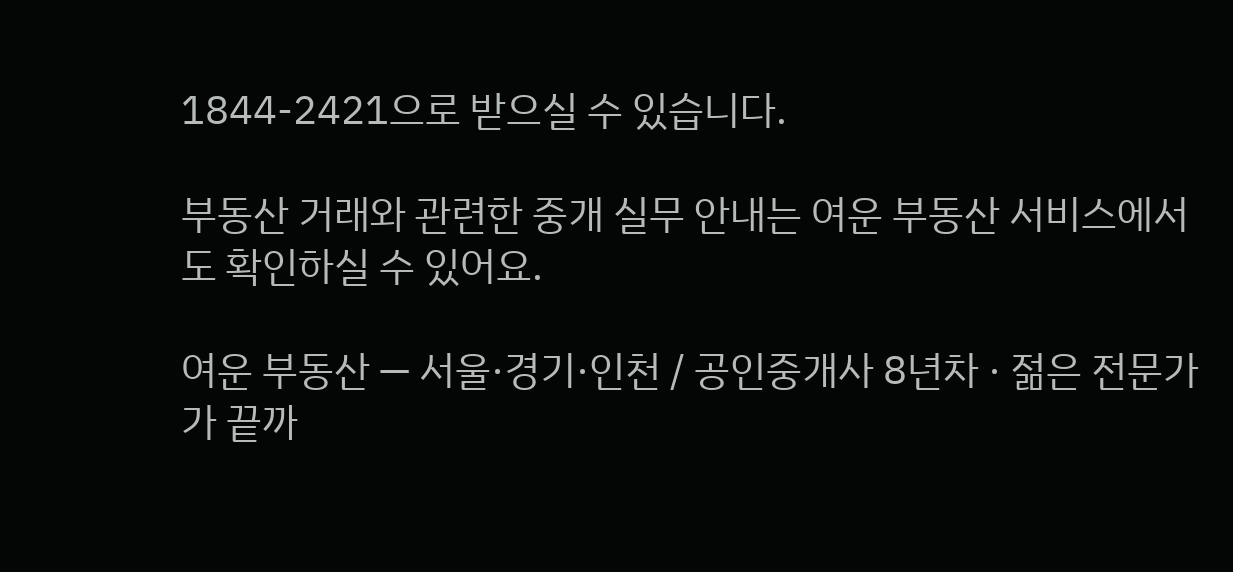1844-2421으로 받으실 수 있습니다.

부동산 거래와 관련한 중개 실무 안내는 여운 부동산 서비스에서도 확인하실 수 있어요.

여운 부동산 — 서울·경기·인천 / 공인중개사 8년차 · 젊은 전문가가 끝까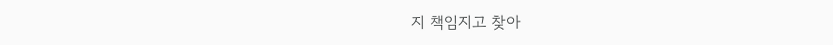지 책임지고 찾아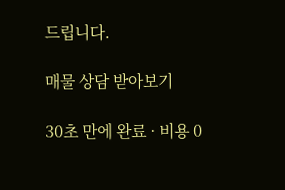드립니다.

매물 상담 받아보기

30초 만에 완료 · 비용 0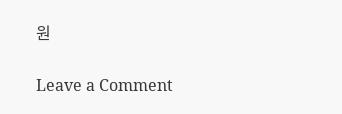원

Leave a Comment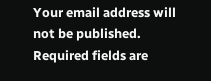Your email address will not be published. Required fields are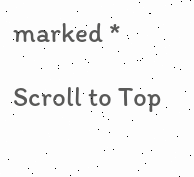marked *

Scroll to Top